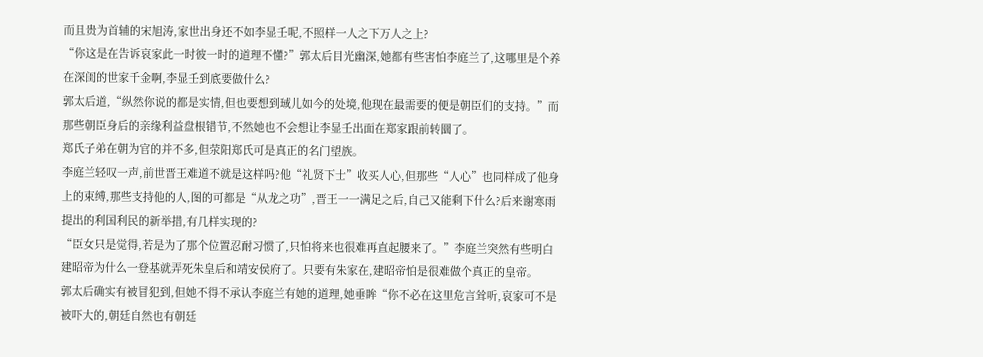而且贵为首辅的宋旭涛,家世出身还不如李显壬呢,不照样一人之下万人之上?
“你这是在告诉哀家此一时彼一时的道理不懂?”郭太后目光幽深,她都有些害怕李庭兰了,这哪里是个养在深闺的世家千金啊,李显壬到底要做什么?
郭太后道,“纵然你说的都是实情,但也要想到琙儿如今的处境,他现在最需要的便是朝臣们的支持。”而那些朝臣身后的亲缘利益盘根错节,不然她也不会想让李显壬出面在郑家跟前转圜了。
郑氏子弟在朝为官的并不多,但荥阳郑氏可是真正的名门望族。
李庭兰轻叹一声,前世晋王难道不就是这样吗?他“礼贤下士”收买人心,但那些“人心”也同样成了他身上的束缚,那些支持他的人,图的可都是“从龙之功”,晋王一一满足之后,自己又能剩下什么?后来谢寒雨提出的利国利民的新举措,有几样实现的?
“臣女只是觉得,若是为了那个位置忍耐习惯了,只怕将来也很难再直起腰来了。”李庭兰突然有些明白建昭帝为什么一登基就弄死朱皇后和靖安侯府了。只要有朱家在,建昭帝怕是很难做个真正的皇帝。
郭太后确实有被冒犯到,但她不得不承认李庭兰有她的道理,她垂眸“你不必在这里危言耸听,哀家可不是被吓大的,朝廷自然也有朝廷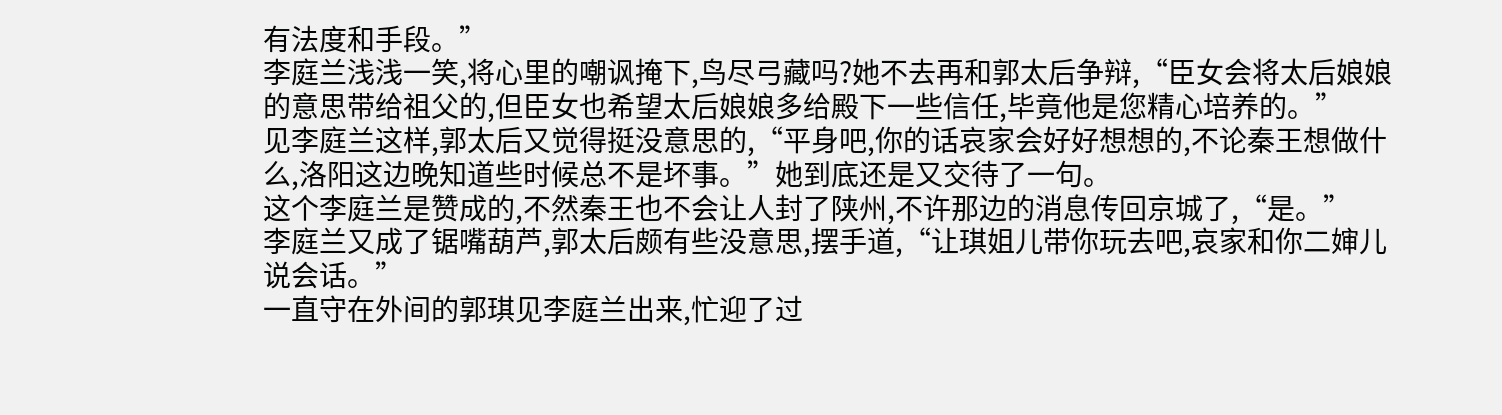有法度和手段。”
李庭兰浅浅一笑,将心里的嘲讽掩下,鸟尽弓藏吗?她不去再和郭太后争辩,“臣女会将太后娘娘的意思带给祖父的,但臣女也希望太后娘娘多给殿下一些信任,毕竟他是您精心培养的。”
见李庭兰这样,郭太后又觉得挺没意思的,“平身吧,你的话哀家会好好想想的,不论秦王想做什么,洛阳这边晚知道些时候总不是坏事。”她到底还是又交待了一句。
这个李庭兰是赞成的,不然秦王也不会让人封了陕州,不许那边的消息传回京城了,“是。”
李庭兰又成了锯嘴葫芦,郭太后颇有些没意思,摆手道,“让琪姐儿带你玩去吧,哀家和你二婶儿说会话。”
一直守在外间的郭琪见李庭兰出来,忙迎了过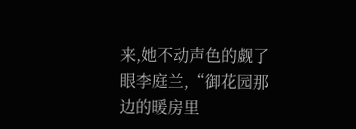来,她不动声色的觑了眼李庭兰,“御花园那边的暖房里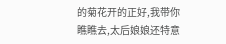的菊花开的正好,我带你瞧瞧去,太后娘娘还特意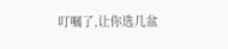叮嘱了,让你选几盆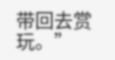带回去赏玩。”